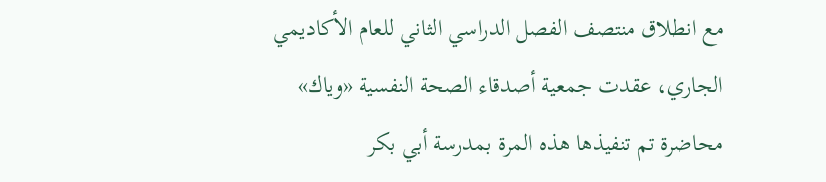مع انطلاق منتصف الفصل الدراسي الثاني للعام الأكاديمي الجاري، عقدت جمعية أصدقاء الصحة النفسية «وياك» محاضرة تم تنفيذها هذه المرة بمدرسة أبي بكر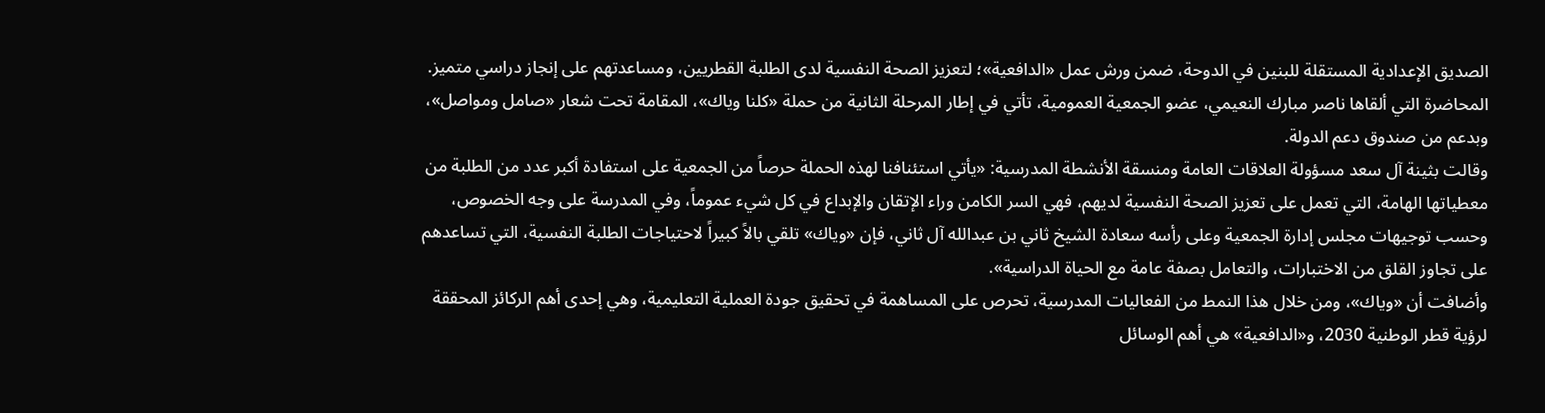الصديق الإعدادية المستقلة للبنين في الدوحة، ضمن ورش عمل «الدافعية»؛ لتعزيز الصحة النفسية لدى الطلبة القطريين، ومساعدتهم على إنجاز دراسي متميز.
المحاضرة التي ألقاها ناصر مبارك النعيمي، عضو الجمعية العمومية، تأتي في إطار المرحلة الثانية من حملة «كلنا وياك»، المقامة تحت شعار «صامل ومواصل»، وبدعم من صندوق دعم الدولة.
وقالت بثينة آل سعد مسؤولة العلاقات العامة ومنسقة الأنشطة المدرسية: «يأتي استئنافنا لهذه الحملة حرصاً من الجمعية على استفادة أكبر عدد من الطلبة من معطياتها الهامة، التي تعمل على تعزيز الصحة النفسية لديهم، فهي السر الكامن وراء الإتقان والإبداع في كل شيء عموماً، وفي المدرسة على وجه الخصوص، وحسب توجيهات مجلس إدارة الجمعية وعلى رأسه سعادة الشيخ ثاني بن عبدالله آل ثاني، فإن «وياك» تلقي بالاً كبيراً لاحتياجات الطلبة النفسية، التي تساعدهم على تجاوز القلق من الاختبارات، والتعامل بصفة عامة مع الحياة الدراسية».
وأضافت أن «وياك»، ومن خلال هذا النمط من الفعاليات المدرسية، تحرص على المساهمة في تحقيق جودة العملية التعليمية، وهي إحدى أهم الركائز المحققة لرؤية قطر الوطنية 2030، و«الدافعية» هي أهم الوسائل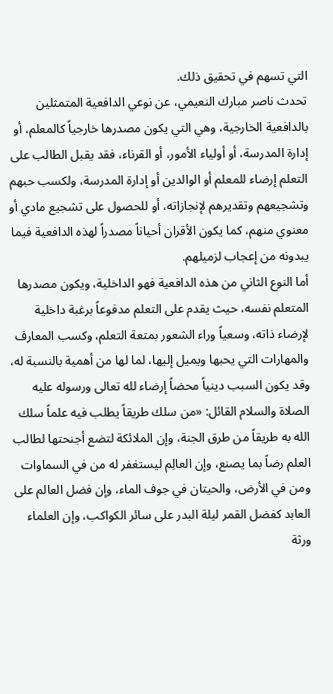التي تسهم في تحقيق ذلك.
تحدث ناصر مبارك النعيمي، عن نوعي الدافعية المتمثلين بالدافعية الخارجية، وهي التي يكون مصدرها خارجياً كالمعلم، أو إدارة المدرسة، أو أولياء الأمور، أو القرناء، فقد يقبل الطالب على التعلم إرضاء للمعلم أو الوالدين أو إدارة المدرسة، ولكسب حبهم وتشجيعهم وتقديرهم لإنجازاته، أو للحصول على تشجيع مادي أو معنوي منهم، كما يكون الأقران أحياناً مصدراً لهذه الدافعية فيما يبدونه من إعجاب لزميلهم.
أما النوع الثاني من هذه الدافعية فهو الداخلية، ويكون مصدرها المتعلم نفسه، حيث يقدم على التعلم مدفوعاً برغبة داخلية لإرضاء ذاته، وسعياً وراء الشعور بمتعة التعلم، وكسب المعارف والمهارات التي يحبها ويميل إليها، لما لها من أهمية بالنسبة له، وقد يكون السبب دينياً محضاً إرضاء لله تعالى ورسوله عليه الصلاة والسلام القائل: «من سلك طريقاً يطلب فيه علماً سلك الله به طريقاً من طرق الجنة، وإن الملائكة لتضع أجنحتها لطالب العلم رضاً بما يصنع، وإن العالِم ليستغفر له من في السماوات ومن في الأرض، والحيتان في جوف الماء، وإن فضل العالم على العابد كفضل القمر ليلة البدر على سائر الكواكب، وإن العلماء ورثة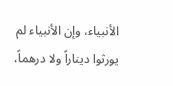الأنبياء، وإن الأنبياء لم يورثوا ديناراً ولا درهماً،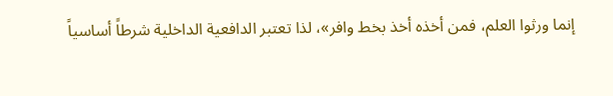إنما ورثوا العلم، فمن أخذه أخذ بخط وافر»، لذا تعتبر الدافعية الداخلية شرطاً أساسياً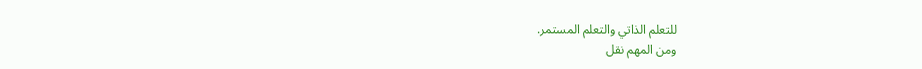للتعلم الذاتي والتعلم المستمر.
ومن المهم نقل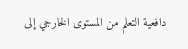دافعية التعلم من المستوى الخارجي إلى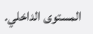المستوى الداخلي.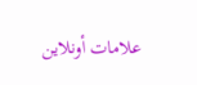علامات أونلاين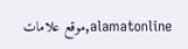alamatonline,موقع علامات